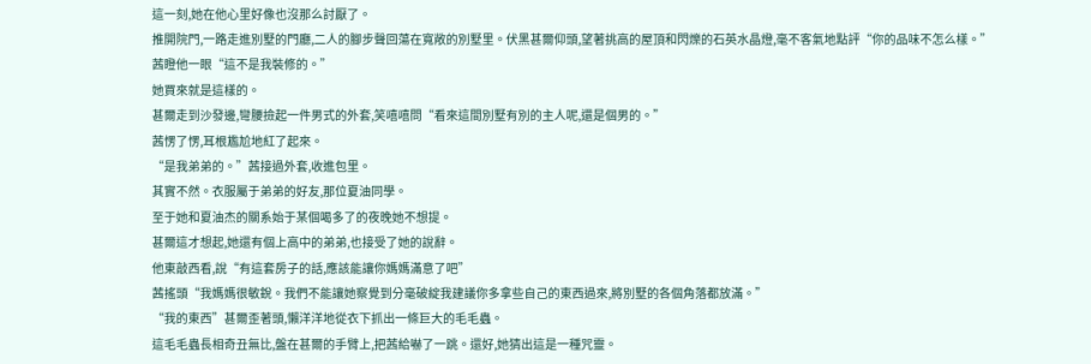這一刻,她在他心里好像也沒那么討厭了。
推開院門,一路走進別墅的門廳,二人的腳步聲回蕩在寬敞的別墅里。伏黑甚爾仰頭,望著挑高的屋頂和閃爍的石英水晶燈,毫不客氣地點評“你的品味不怎么樣。”
茜瞪他一眼“這不是我裝修的。”
她買來就是這樣的。
甚爾走到沙發邊,彎腰撿起一件男式的外套,笑嘻嘻問“看來這間別墅有別的主人呢,還是個男的。”
茜愣了愣,耳根尷尬地紅了起來。
“是我弟弟的。”茜接過外套,收進包里。
其實不然。衣服屬于弟弟的好友,那位夏油同學。
至于她和夏油杰的關系始于某個喝多了的夜晚她不想提。
甚爾這才想起,她還有個上高中的弟弟,也接受了她的說辭。
他東敲西看,說“有這套房子的話,應該能讓你媽媽滿意了吧”
茜搖頭“我媽媽很敏銳。我們不能讓她察覺到分毫破綻我建議你多拿些自己的東西過來,將別墅的各個角落都放滿。”
“我的東西”甚爾歪著頭,懶洋洋地從衣下抓出一條巨大的毛毛蟲。
這毛毛蟲長相奇丑無比,盤在甚爾的手臂上,把茜給嚇了一跳。還好,她猜出這是一種咒靈。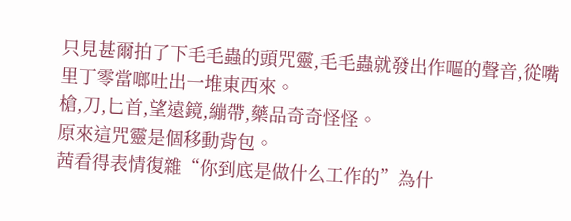只見甚爾拍了下毛毛蟲的頭咒靈,毛毛蟲就發出作嘔的聲音,從嘴里丁零當啷吐出一堆東西來。
槍,刀,匕首,望遠鏡,繃帶,藥品奇奇怪怪。
原來這咒靈是個移動背包。
茜看得表情復雜“你到底是做什么工作的”為什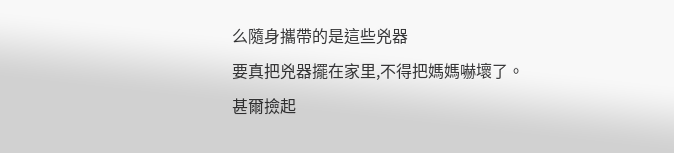么隨身攜帶的是這些兇器
要真把兇器擺在家里,不得把媽媽嚇壞了。
甚爾撿起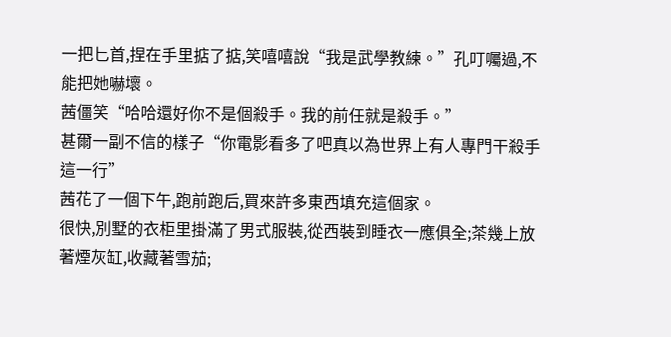一把匕首,捏在手里掂了掂,笑嘻嘻說“我是武學教練。”孔叮囑過,不能把她嚇壞。
茜僵笑“哈哈還好你不是個殺手。我的前任就是殺手。”
甚爾一副不信的樣子“你電影看多了吧真以為世界上有人專門干殺手這一行”
茜花了一個下午,跑前跑后,買來許多東西填充這個家。
很快,別墅的衣柜里掛滿了男式服裝,從西裝到睡衣一應俱全;茶幾上放著煙灰缸,收藏著雪茄;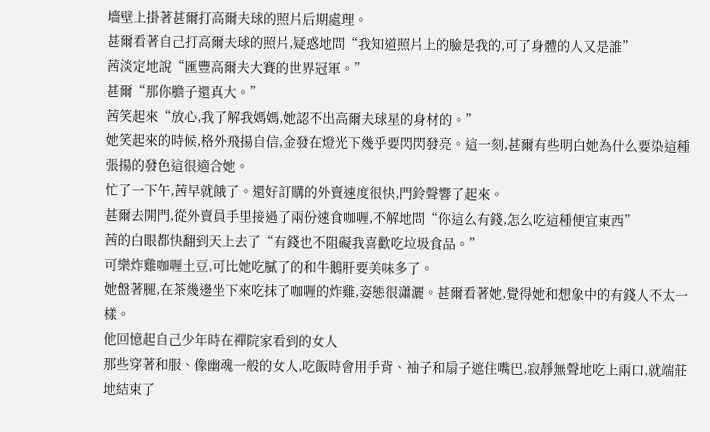墻壁上掛著甚爾打高爾夫球的照片后期處理。
甚爾看著自己打高爾夫球的照片,疑惑地問“我知道照片上的臉是我的,可了身體的人又是誰”
茜淡定地說“匯豐高爾夫大賽的世界冠軍。”
甚爾“那你膽子還真大。”
茜笑起來“放心,我了解我媽媽,她認不出高爾夫球星的身材的。”
她笑起來的時候,格外飛揚自信,金發在燈光下幾乎要閃閃發亮。這一刻,甚爾有些明白她為什么要染這種張揚的發色這很適合她。
忙了一下午,茜早就餓了。還好訂購的外賣速度很快,門鈴聲響了起來。
甚爾去開門,從外賣員手里接過了兩份速食咖喱,不解地問“你這么有錢,怎么吃這種便宜東西”
茜的白眼都快翻到天上去了“有錢也不阻礙我喜歡吃垃圾食品。”
可樂炸雞咖喱土豆,可比她吃膩了的和牛鵝肝要美味多了。
她盤著腿,在茶幾邊坐下來吃抹了咖喱的炸雞,姿態很瀟灑。甚爾看著她,覺得她和想象中的有錢人不太一樣。
他回憶起自己少年時在禪院家看到的女人
那些穿著和服、像幽魂一般的女人,吃飯時會用手背、袖子和扇子遮住嘴巴,寂靜無聲地吃上兩口,就端莊地結束了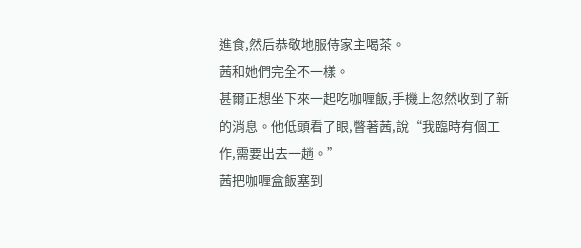進食,然后恭敬地服侍家主喝茶。
茜和她們完全不一樣。
甚爾正想坐下來一起吃咖喱飯,手機上忽然收到了新的消息。他低頭看了眼,瞥著茜,說“我臨時有個工作,需要出去一趟。”
茜把咖喱盒飯塞到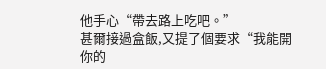他手心“帶去路上吃吧。”
甚爾接過盒飯,又提了個要求“我能開你的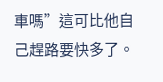車嗎”這可比他自己趕路要快多了。